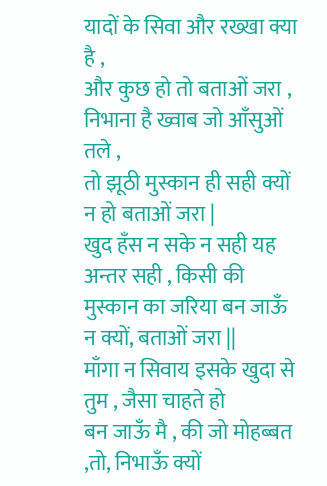यादों के सिवा और रख्खा क्या है ,
और कुछ हो तो बताओं जरा ,
निभाना है ख्वाब जो आँसुओं तले ,
तो झूठी मुस्कान ही सही क्यों न हो बताओं जरा |
खुद हँस न सके न सही यह अन्तर सही , किसी की मुस्कान का जरिया बन जाऊँ न क्यों, बताओं जरा ||
माँगा न सिवाय इसके खुदा से तुम , जैसा चाहते हो
बन जाऊँ मै , की जो मोहब्बत ,तो, निभाऊँ क्यों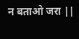न बताओ जरा ||